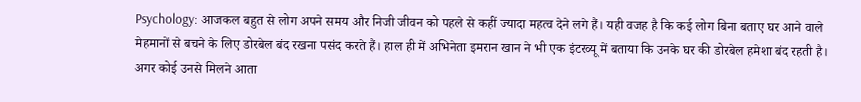Psychology: आजकल बहुत से लोग अपने समय और निजी जीवन को पहले से कहीं ज्यादा महत्व देने लगे हैं। यही वजह है कि कई लोग बिना बताए घर आने वाले मेहमानों से बचने के लिए डोरबेल बंद रखना पसंद करते हैं। हाल ही में अभिनेता इमरान खान ने भी एक इंटरव्यू में बताया कि उनके घर की डोरबेल हमेशा बंद रहती है। अगर कोई उनसे मिलने आता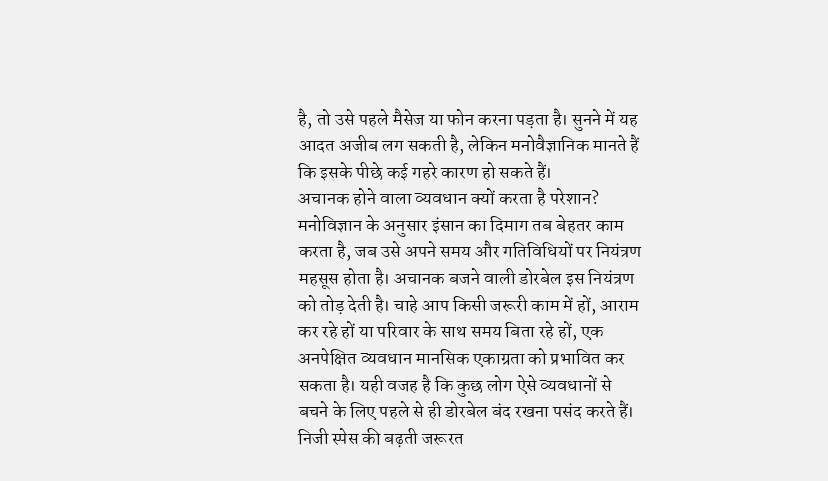है, तो उसे पहले मैसेज या फोन करना पड़ता है। सुनने में यह आदत अजीब लग सकती है, लेकिन मनोवैज्ञानिक मानते हैं कि इसके पीछे कई गहरे कारण हो सकते हैं।
अचानक होने वाला व्यवधान क्यों करता है परेशान?
मनोविज्ञान के अनुसार इंसान का दिमाग तब बेहतर काम करता है, जब उसे अपने समय और गतिविधियों पर नियंत्रण महसूस होता है। अचानक बजने वाली डोरबेल इस नियंत्रण को तोड़ देती है। चाहे आप किसी जरूरी काम में हों, आराम कर रहे हों या परिवार के साथ समय बिता रहे हों, एक अनपेक्षित व्यवधान मानसिक एकाग्रता को प्रभावित कर सकता है। यही वजह है कि कुछ लोग ऐसे व्यवधानों से बचने के लिए पहले से ही डोरबेल बंद रखना पसंद करते हैं।
निजी स्पेस की बढ़ती जरूरत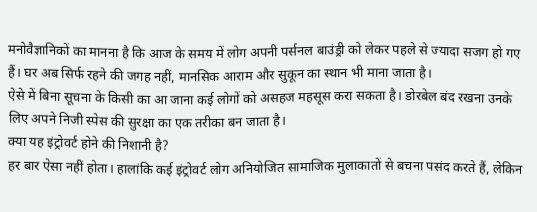मनोवैज्ञानिकों का मानना है कि आज के समय में लोग अपनी पर्सनल बाउंड्री को लेकर पहले से ज्यादा सजग हो गए हैं। घर अब सिर्फ रहने की जगह नहीं, मानसिक आराम और सुकून का स्थान भी माना जाता है।
ऐसे में बिना सूचना के किसी का आ जाना कई लोगों को असहज महसूस करा सकता है। डोरबेल बंद रखना उनके लिए अपने निजी स्पेस की सुरक्षा का एक तरीका बन जाता है।
क्या यह इंट्रोवर्ट होने की निशानी है?
हर बार ऐसा नहीं होता। हालांकि कई इंट्रोवर्ट लोग अनियोजित सामाजिक मुलाकातों से बचना पसंद करते हैं, लेकिन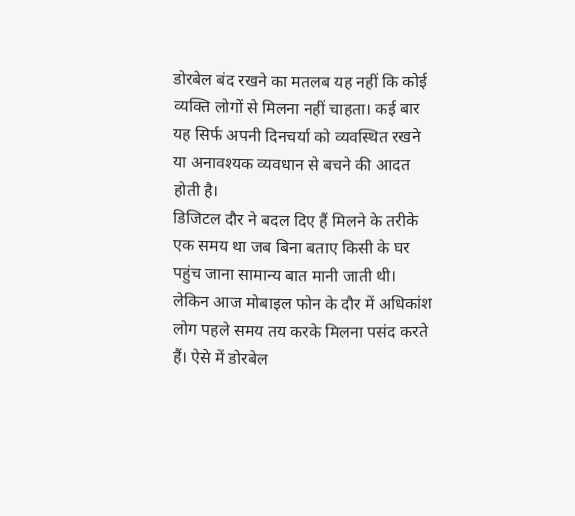डोरबेल बंद रखने का मतलब यह नहीं कि कोई व्यक्ति लोगों से मिलना नहीं चाहता। कई बार यह सिर्फ अपनी दिनचर्या को व्यवस्थित रखने या अनावश्यक व्यवधान से बचने की आदत होती है।
डिजिटल दौर ने बदल दिए हैं मिलने के तरीके
एक समय था जब बिना बताए किसी के घर पहुंच जाना सामान्य बात मानी जाती थी। लेकिन आज मोबाइल फोन के दौर में अधिकांश लोग पहले समय तय करके मिलना पसंद करते हैं। ऐसे में डोरबेल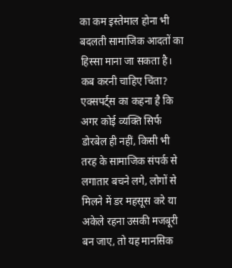का कम इस्तेमाल होना भी बदलती सामाजिक आदतों का हिस्सा माना जा सकता है।
कब करनी चाहिए चिंता?
एक्सपर्ट्स का कहना है कि अगर कोई व्यक्ति सिर्फ डोरबेल ही नहीं, किसी भी तरह के सामाजिक संपर्क से लगातार बचने लगे, लोगों से मिलने में डर महसूस करे या अकेले रहना उसकी मजबूरी बन जाए, तो यह मानसिक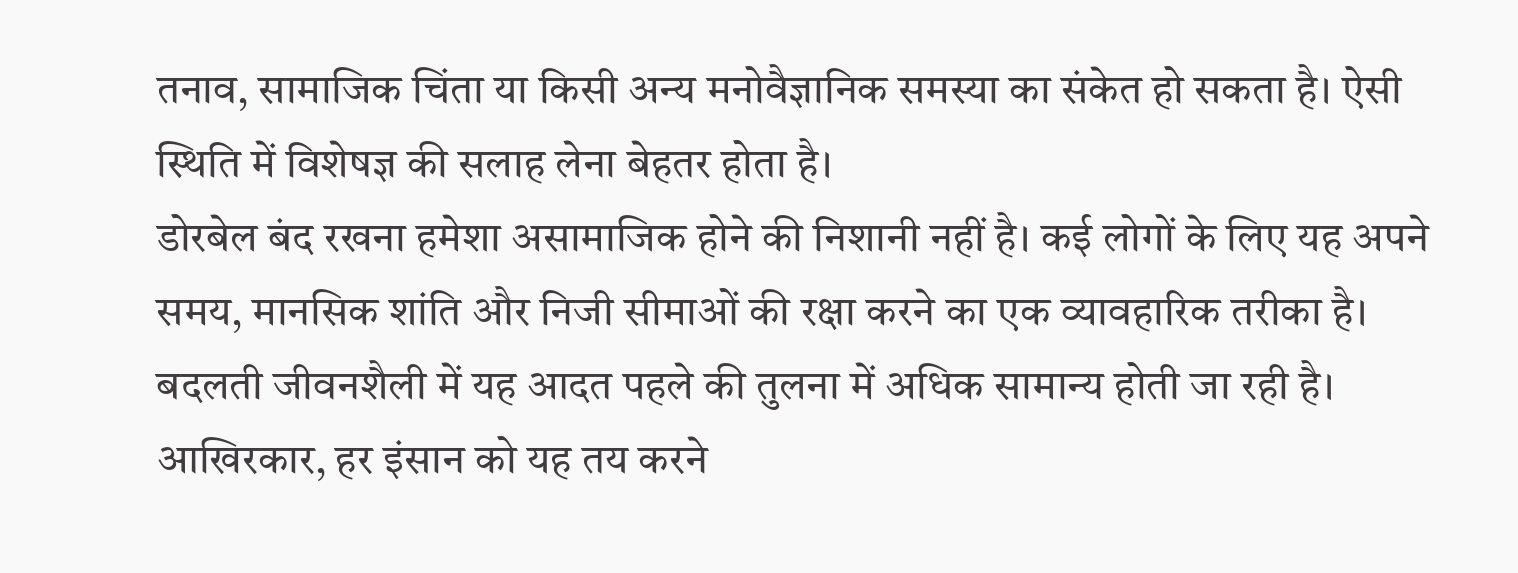तनाव, सामाजिक चिंता या किसी अन्य मनोवैज्ञानिक समस्या का संकेत हो सकता है। ऐसी स्थिति में विशेषज्ञ की सलाह लेना बेहतर होता है।
डोरबेल बंद रखना हमेशा असामाजिक होने की निशानी नहीं है। कई लोगों के लिए यह अपने समय, मानसिक शांति और निजी सीमाओं की रक्षा करने का एक व्यावहारिक तरीका है। बदलती जीवनशैली में यह आदत पहले की तुलना में अधिक सामान्य होती जा रही है। आखिरकार, हर इंसान को यह तय करने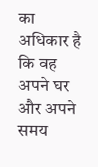का अधिकार है कि वह अपने घर और अपने समय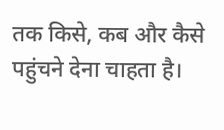तक किसे, कब और कैसे पहुंचने देना चाहता है।